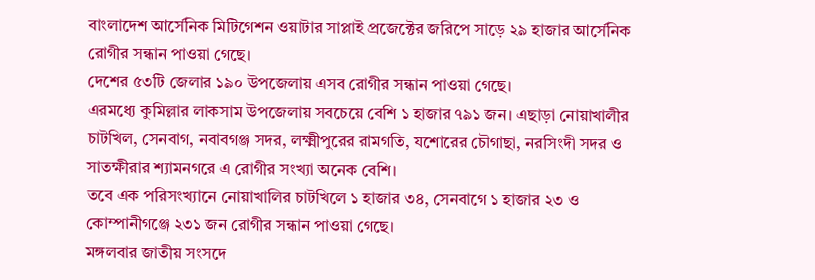বাংলাদেশ আর্সেনিক মিটিগেশন ওয়াটার সাপ্লাই প্রজেক্টের জরিপে সাড়ে ২৯ হাজার আর্সেনিক রোগীর সন্ধান পাওয়া গেছে।
দেশের ৫৩টি জেলার ১৯০ উপজেলায় এসব রোগীর সন্ধান পাওয়া গেছে।
এরমধ্যে কুমিল্লার লাকসাম উপজেলায় সবচেয়ে বেশি ১ হাজার ৭৯১ জন। এছাড়া নোয়াখালীর চাটখিল, সেনবাগ, নবাবগঞ্জ সদর, লক্ষ্মীপুরের রামগতি, যশোরের চৌগাছা, নরসিংদী সদর ও সাতক্ষীরার শ্যামনগরে এ রোগীর সংখ্যা অনেক বেশি।
তবে এক পরিসংখ্যানে নোয়াখালির চাটখিলে ১ হাজার ৩৪, সেনবাগে ১ হাজার ২৩ ও কোম্পানীগঞ্জে ২৩১ জন রোগীর সন্ধান পাওয়া গেছে।
মঙ্গলবার জাতীয় সংসদে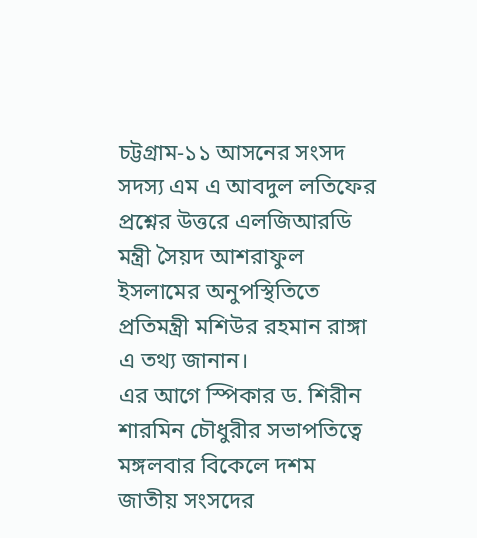চট্টগ্রাম-১১ আসনের সংসদ সদস্য এম এ আবদুল লতিফের প্রশ্নের উত্তরে এলজিআরডি মন্ত্রী সৈয়দ আশরাফুল ইসলামের অনুপস্থিতিতে প্রতিমন্ত্রী মশিউর রহমান রাঙ্গা এ তথ্য জানান।
এর আগে স্পিকার ড. শিরীন শারমিন চৌধুরীর সভাপতিত্বে মঙ্গলবার বিকেলে দশম জাতীয় সংসদের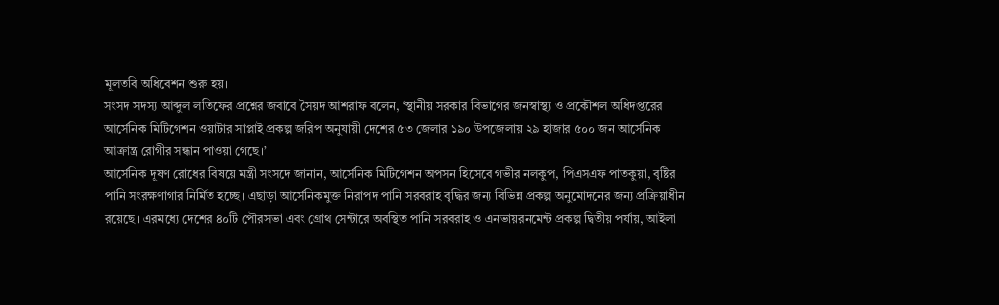মূলতবি অধিবেশন শুরু হয়।
সংসদ সদস্য আব্দুল লতিফের প্রশ্নের জবাবে সৈয়দ আশরাফ বলেন, ‘স্থানীয় সরকার বিভাগের জনস্বাস্থ্য ও প্রকৌশল অধিদপ্তরের আর্সেনিক মিটিগেশন ওয়াটার সাপ্লাই প্রকল্প জরিপ অনুযায়ী দেশের ৫৩ জেলার ১৯০ উপজেলায় ২৯ হাজার ৫০০ জন আর্সেনিক আক্রান্ত্র রোগীর সন্ধান পাওয়া গেছে।’
আর্সেনিক দূষণ রোধের বিষয়ে মন্ত্রী সংসদে জানান, আর্সেনিক মিটিগেশন অপসন হিসেবে গভীর নলকুপ, পিএসএফ পাতকুয়া, বৃষ্টির পানি সংরক্ষণাগার নির্মিত হচ্ছে। এছাড়া আর্সেনিকমুক্ত নিরাপদ পানি সরবরাহ বৃদ্ধির জন্য বিভিন্ন প্রকল্প অনুমোদনের জন্য প্রক্রিয়াধীন রয়েছে। এরমধ্যে দেশের ৪০টি পৌরসভা এবং গ্রোথ সেন্টারে অবস্থিত পানি সরবরাহ ও এনভায়রনমেন্ট প্রকল্প দ্বিতীয় পর্যায়, আইলা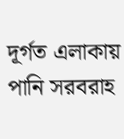দূর্গত এলাকায় পানি সরবরাহ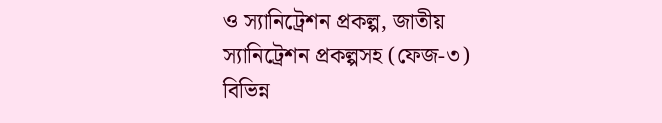ও স্যানিট্রেশন প্রকল্প, জাতীয় স্যানিট্রেশন প্রকল্পসহ (ফেজ-৩) বিভিন্ন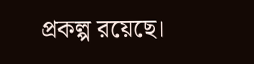প্রকল্প রয়েছে।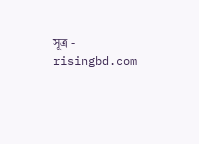সূত্র - risingbd.com